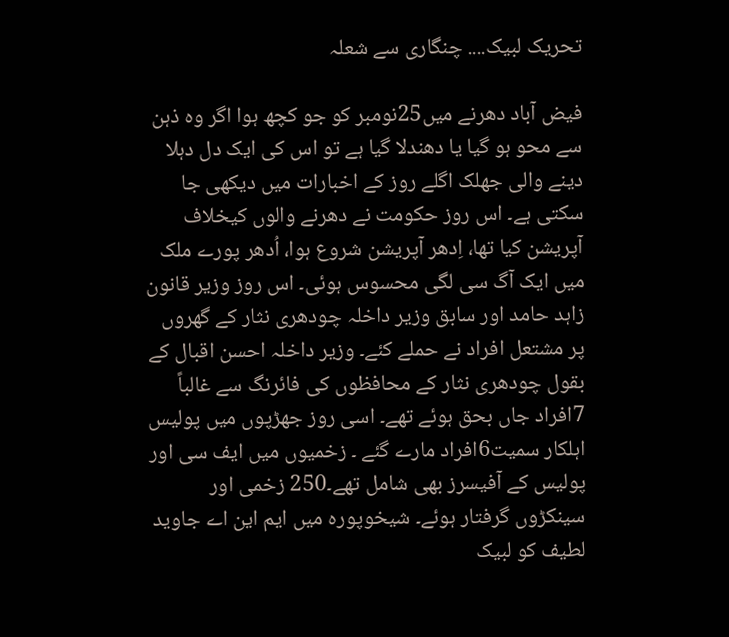تحریک لبیک.... چنگاری سے شعلہ

فیض آباد دھرنے میں25نومبر کو جو کچھ ہوا اگر وہ ذہن سے محو ہو گیا یا دھندلا گیا ہے تو اس کی ایک دل دہلا دینے والی جھلک اگلے روز کے اخبارات میں دیکھی جا سکتی ہے۔ اس روز حکومت نے دھرنے والوں کیخلاف آپریشن کیا تھا، اِدھر آپریشن شروع ہوا، اُدھر پورے ملک میں ایک آگ سی لگی محسوس ہوئی۔ اس روز وزیر قانون زاہد حامد اور سابق وزیر داخلہ چودھری نثار کے گھروں پر مشتعل افراد نے حملے کئے۔ وزیر داخلہ احسن اقبال کے بقول چودھری نثار کے محافظوں کی فائرنگ سے غالباً 7افراد جاں بحق ہوئے تھے۔ اسی روز جھڑپوں میں پولیس اہلکار سمیت6افراد مارے گئے ۔ زخمیوں میں ایف سی اور پولیس کے آفیسرز بھی شامل تھے۔250 زخمی اور سینکڑوں گرفتار ہوئے۔ شیخوپورہ میں ایم این اے جاوید لطیف کو لبیک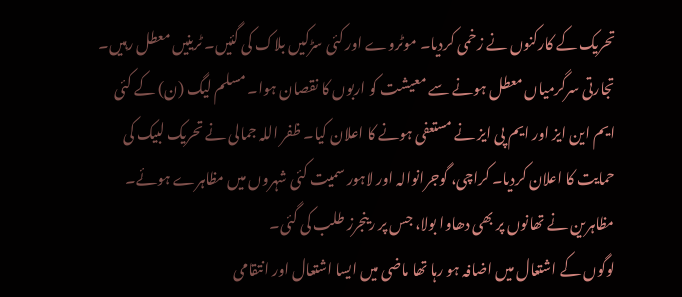تحریک کے کارکنوں نے زخمی کردیا۔ موٹروے اور کئی سڑکیں بلاک کی گئیں۔ ٹرینیں معطل رہیں۔ تجارتی سرگرمیاں معطل ہونے سے معیشت کو اربوں کا نقصان ہوا۔ مسلم لیگ (ن) کے کئی ایم این ایز اور ایم پی ایز نے مستعفی ہونے کا اعلان کیا۔ ظفر اللہ جمالی نے تحریک لبیک کی حمایت کا اعلان کردیا۔ کراچی، گوجرانوالہ اور لاہور سمیت کئی شہروں میں مظاہرے ہوئے۔ مظاہرین نے تھانوں پر بھی دھاوا بولا، جس پر رینجرز طلب کی گئی۔
لوگوں کے اشتعال میں اضافہ ہو رہا تھا ماضی میں ایسا اشتعال اور انتقامی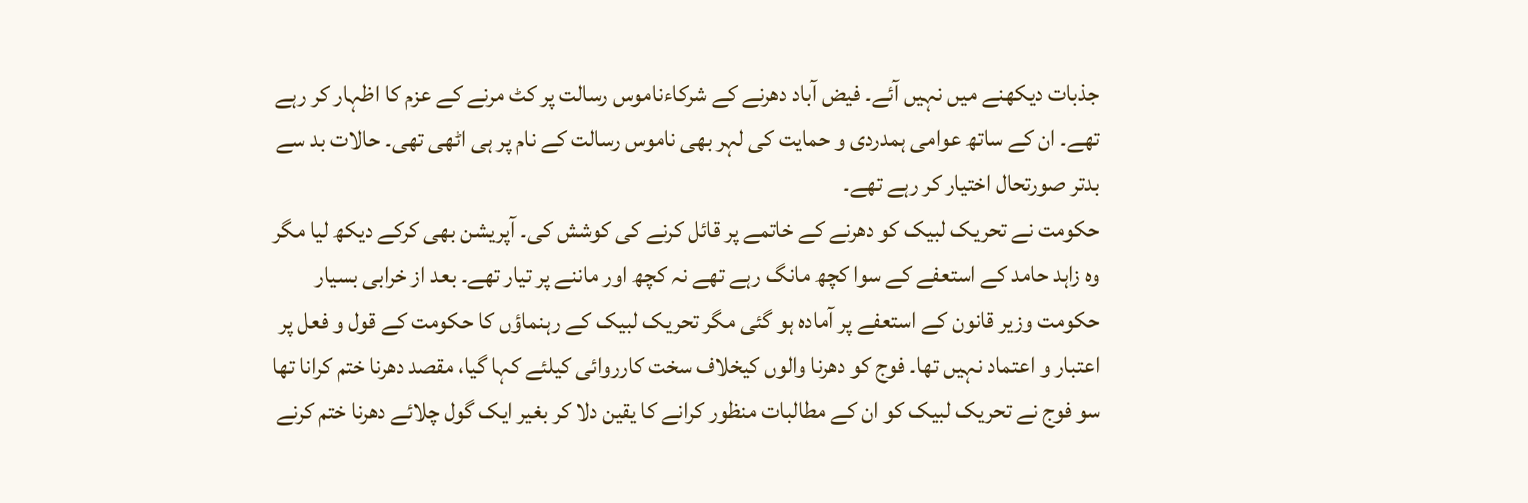جذبات دیکھنے میں نہیں آئے۔ فیض آباد دھرنے کے شرکاءناموس رسالت پر کٹ مرنے کے عزم کا اظہار کر رہے تھے۔ ان کے ساتھ عوامی ہمدردی و حمایت کی لہر بھی ناموس رسالت کے نام پر ہی اٹھی تھی۔ حالات بد سے بدتر صورتحال اختیار کر رہے تھے۔
حکومت نے تحریک لبیک کو دھرنے کے خاتمے پر قائل کرنے کی کوشش کی۔ آپریشن بھی کرکے دیکھ لیا مگر وہ زاہد حامد کے استعفے کے سوا کچھ مانگ رہے تھے نہ کچھ اور ماننے پر تیار تھے۔ بعد از خرابی بسیار حکومت وزیر قانون کے استعفے پر آمادہ ہو گئی مگر تحریک لبیک کے رہنماؤں کا حکومت کے قول و فعل پر اعتبار و اعتماد نہیں تھا۔ فوج کو دھرنا والوں کیخلاف سخت کارروائی کیلئے کہا گیا، مقصد دھرنا ختم کرانا تھا سو فوج نے تحریک لبیک کو ان کے مطالبات منظور کرانے کا یقین دلا کر بغیر ایک گول چلائے دھرنا ختم کرنے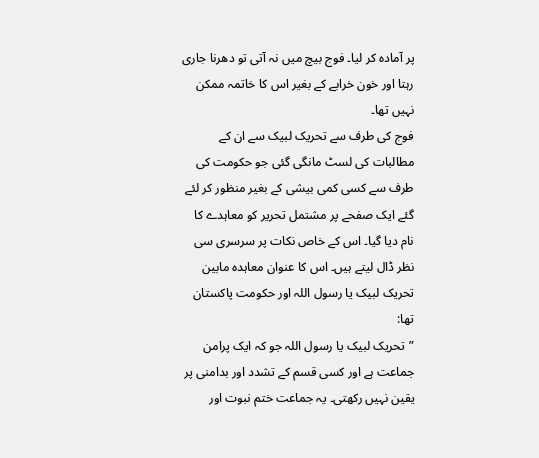پر آمادہ کر لیا۔ فوج بیچ میں نہ آتی تو دھرنا جاری رہتا اور خون خرابے کے بغیر اس کا خاتمہ ممکن نہیں تھا۔
فوج کی طرف سے تحریک لبیک سے ان کے مطالبات کی لسٹ مانگی گئی جو حکومت کی طرف سے کسی کمی بیشی کے بغیر منظور کر لئے گئے ایک صفحے پر مشتمل تحریر کو معاہدے کا نام دیا گیا۔ اس کے خاص نکات پر سرسری سی نظر ڈال لیتے ہیں۔ اس کا عنوان معاہدہ مابین تحریک لبیک یا رسول اللہ اور حکومت پاکستان تھا:
”تحریک لبیک یا رسول اللہ جو کہ ایک پرامن جماعت ہے اور کسی قسم کے تشدد اور بدامنی پر یقین نہیں رکھتی۔ یہ جماعت ختم نبوت اور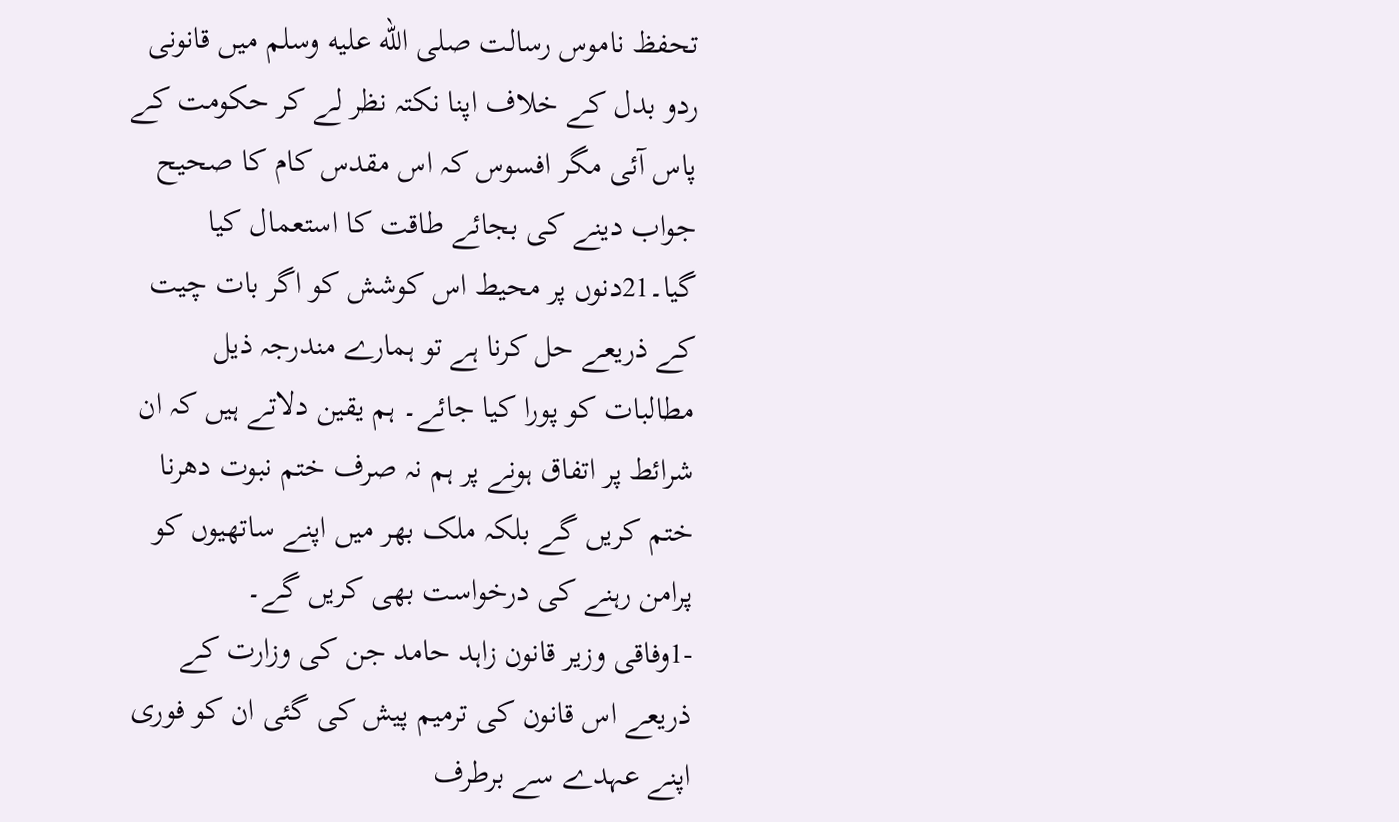تحفظ ناموس رسالت صلى الله عليه وسلم میں قانونی ردو بدل کے خلاف اپنا نکتہ نظر لے کر حکومت کے پاس آئی مگر افسوس کہ اس مقدس کام کا صحیح جواب دینے کی بجائے طاقت کا استعمال کیا گیا۔21دنوں پر محیط اس کوشش کو اگر بات چیت کے ذریعے حل کرنا ہے تو ہمارے مندرجہ ذیل مطالبات کو پورا کیا جائے۔ ہم یقین دلاتے ہیں کہ ان شرائط پر اتفاق ہونے پر ہم نہ صرف ختم نبوت دھرنا ختم کریں گے بلکہ ملک بھر میں اپنے ساتھیوں کو پرامن رہنے کی درخواست بھی کریں گے۔
-1وفاقی وزیر قانون زاہد حامد جن کی وزارت کے ذریعے اس قانون کی ترمیم پیش کی گئی ان کو فوری اپنے عہدے سے برطرف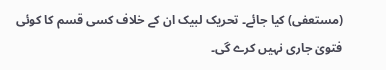(مستعفی) کیا جائے۔ تحریک لبیک ان کے خلاف کسی قسم کا کوئی فتویٰ جاری نہیں کرے گی۔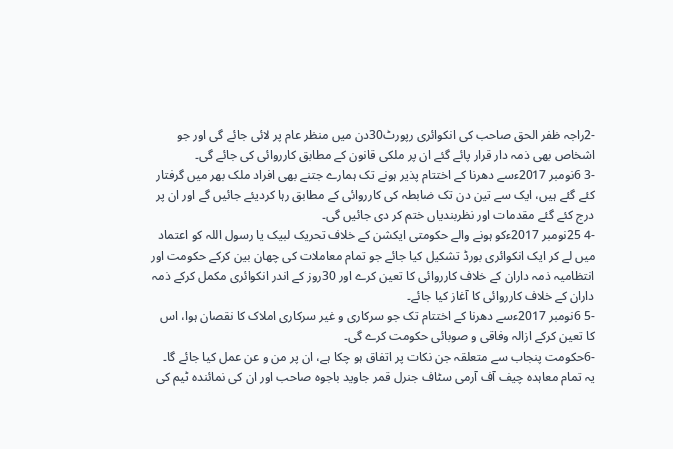-2راجہ ظفر الحق صاحب کی انکوائری رپورٹ30دن میں منظر عام پر لائی جائے گی اور جو اشخاص بھی ذمہ دار قرار پائے گئے ان پر ملکی قانون کے مطابق کارروائی کی جائے گی۔
-3 6نومبر 2017ءسے دھرنا کے اختتام پذیر ہونے تک ہمارے جتنے بھی افراد ملک بھر میں گرفتار کئے گئے ہیں، ایک سے تین دن تک ضابطہ کی کارروائی کے مطابق رہا کردیئے جائیں گے اور ان پر درج کئے گئے مقدمات اور نظربندیاں ختم کر دی جائیں گی۔
-4 25نومبر 2017ءکو ہونے والے حکومتی ایکشن کے خلاف تحریک لبیک یا رسول اللہ کو اعتماد میں لے کر ایک انکوائری بورڈ تشکیل کیا جائے جو تمام معاملات کی چھان بین کرکے حکومت اور انتظامیہ ذمہ داران کے خلاف کارروائی کا تعین کرے اور 30روز کے اندر انکوائری مکمل کرکے ذمہ داران کے خلاف کارروائی کا آغاز کیا جائے۔
-5 6نومبر 2017ءسے دھرنا کے اختتام تک جو سرکاری و غیر سرکاری املاک کا نقصان ہوا، اس کا تعین کرکے ازالہ وفاقی و صوبائی حکومت کرے گی۔
-6حکومت پنجاب سے متعلقہ جن نکات پر اتفاق ہو چکا ہے، ان پر من و عن عمل کیا جائے گا۔
یہ تمام معاہدہ چیف آف آرمی سٹاف جنرل قمر جاوید باجوہ صاحب اور ان کی نمائندہ ٹیم کی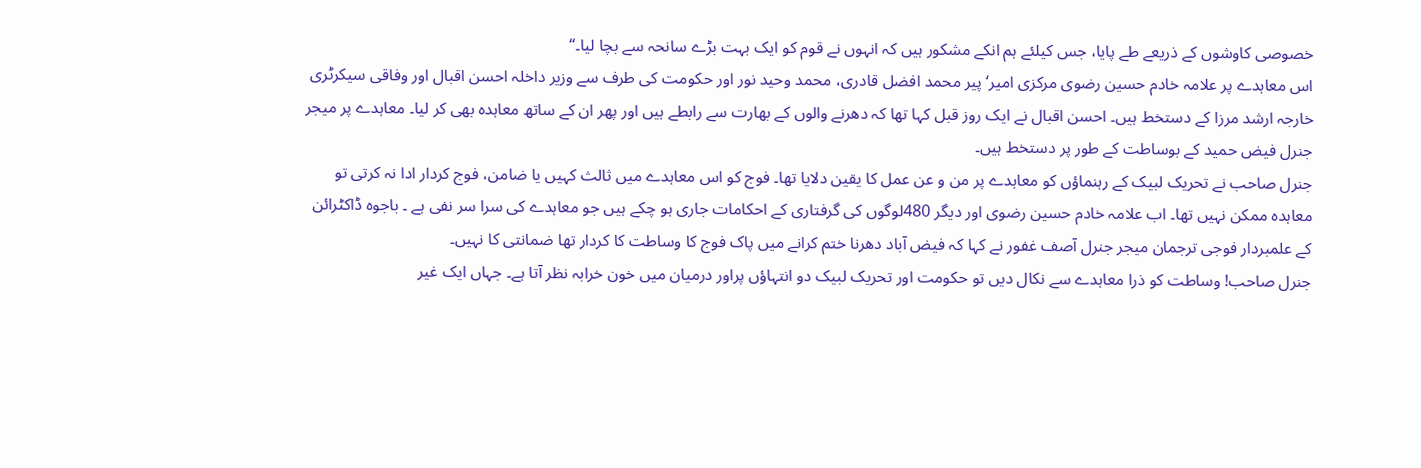خصوصی کاوشوں کے ذریعے طے پایا، جس کیلئے ہم انکے مشکور ہیں کہ انہوں نے قوم کو ایک بہت بڑے سانحہ سے بچا لیا۔“
اس معاہدے پر علامہ خادم حسین رضوی مرکزی امیر‘ پیر محمد افضل قادری، محمد وحید نور اور حکومت کی طرف سے وزیر داخلہ احسن اقبال اور وفاقی سیکرٹری خارجہ ارشد مرزا کے دستخط ہیں۔ احسن اقبال نے ایک روز قبل کہا تھا کہ دھرنے والوں کے بھارت سے رابطے ہیں اور پھر ان کے ساتھ معاہدہ بھی کر لیا۔ معاہدے پر میجر جنرل فیض حمید کے بوساطت کے طور پر دستخط ہیں۔
جنرل صاحب نے تحریک لبیک کے رہنماؤں کو معاہدے پر من و عن عمل کا یقین دلایا تھا۔ فوج کو اس معاہدے میں ثالث کہیں یا ضامن، فوج کردار ادا نہ کرتی تو معاہدہ ممکن نہیں تھا۔ اب علامہ خادم حسین رضوی اور دیگر 480لوگوں کی گرفتاری کے احکامات جاری ہو چکے ہیں جو معاہدے کی سرا سر نفی ہے ۔ باجوہ ڈاکٹرائن کے علمبردار فوجی ترجمان میجر جنرل آصف غفور نے کہا کہ فیض آباد دھرنا ختم کرانے میں پاک فوج کا وساطت کا کردار تھا ضمانتی کا نہیں۔
جنرل صاحب! وساطت کو ذرا معاہدے سے نکال دیں تو حکومت اور تحریک لبیک دو انتہاؤں پراور درمیان میں خون خرابہ نظر آتا ہے۔ جہاں ایک غیر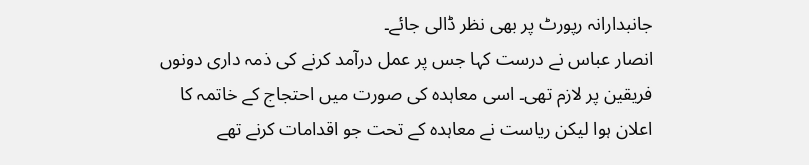جانبدارانہ رپورٹ پر بھی نظر ڈالی جائے۔
انصار عباس نے درست کہا جس پر عمل درآمد کرنے کی ذمہ داری دونوں فریقین پر لازم تھی۔ اسی معاہدہ کی صورت میں احتجاج کے خاتمہ کا اعلان ہوا لیکن ریاست نے معاہدہ کے تحت جو اقدامات کرنے تھے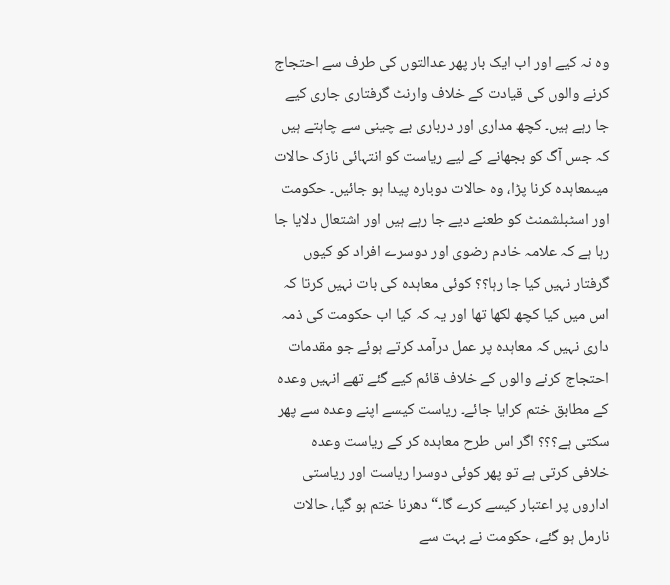وہ نہ کیے اور اب ایک بار پھر عدالتوں کی طرف سے احتجاج کرنے والوں کی قیادت کے خلاف وارنٹ گرفتاری جاری کیے جا رہے ہیں۔ کچھ مداری اور درباری بے چینی سے چاہتے ہیں کہ جس آگ کو بجھانے کے لیے ریاست کو انتہائی نازک حالات میںمعاہدہ کرنا پڑا، وہ حالات دوبارہ پیدا ہو جائیں۔ حکومت اور اسٹبلشمنٹ کو طعنے دیے جا رہے ہیں اور اشتعال دلایا جا رہا ہے کہ علامہ خادم رضوی اور دوسرے افراد کو کیوں گرفتار نہیں کیا جا رہا؟؟ کوئی معاہدہ کی بات نہیں کرتا کہ اس میں کیا کچھ لکھا تھا اور یہ کہ کیا اب حکومت کی ذمہ داری نہیں کہ معاہدہ پر عمل درآمد کرتے ہوئے جو مقدمات احتجاج کرنے والوں کے خلاف قائم کیے گئے تھے انہیں وعدہ کے مطابق ختم کرایا جائے۔ ریاست کیسے اپنے وعدہ سے پھر سکتی ہے؟؟؟ اگر اس طرح معاہدہ کر کے ریاست وعدہ خلافی کرتی ہے تو پھر کوئی دوسرا ریاست اور ریاستی اداروں پر اعتبار کیسے کرے گا۔“دھرنا ختم ہو گیا، حالات نارمل ہو گئے، حکومت نے بہت سے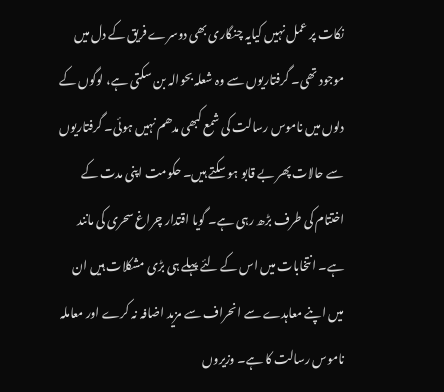نکات پر عمل نہیں کیایہ چنگاری بھی دوسرے فریق کے دل میں موجود تھی۔ گرفتاریوں سے وہ شعلہ بحوالہ بن سکتی ہے، لوگوں کے دلوں میں ناموس رسالت کی شمع کبھی مدھم نہیں ہوئی۔ گرفتاریوں سے حالات پھر بے قابو ہو سکتے ہیں۔ حکومت اپنی مدت کے اختتام کی طرف بڑھ رہی ہے۔ گویا اقتدار چراغ سحری کی مانند ہے۔ انتخابات میں اس کے لئے پہلے ہی بڑی مشکلات ہیں ان میں اپنے معاہدے سے انحراف سے مزید اضافہ نہ کرے اور معاملہ ناموس رسالت کا ہے۔ وزیروں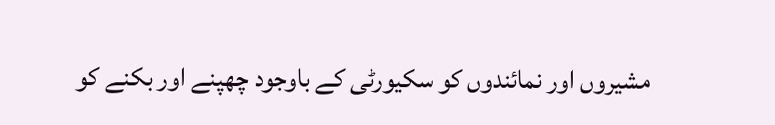مشیروں اور نمائندوں کو سکیورٹی کے باوجود چھپنے اور بکنے کو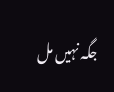جگہ نہیں مل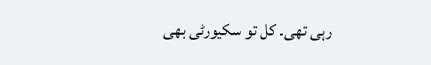رہی تھی۔ کل تو سکیورٹی بھی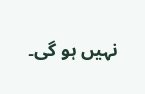نہیں ہو گی۔